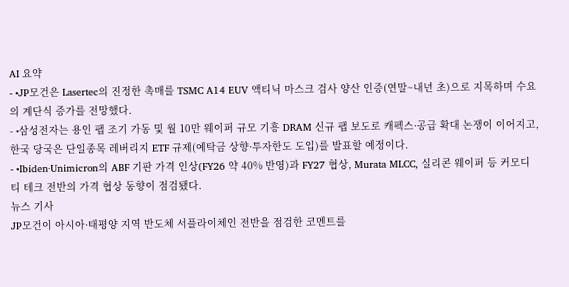AI 요약
- •JP모건은 Lasertec의 진정한 촉매를 TSMC A14 EUV 액티닉 마스크 검사 양산 인증(연말~내년 초)으로 지목하며 수요의 계단식 증가를 전망했다.
- •삼성전자는 용인 팹 조기 가동 및 월 10만 웨이퍼 규모 기흥 DRAM 신규 팹 보도로 캐펙스·공급 확대 논쟁이 이어지고, 한국 당국은 단일종목 레버리지 ETF 규제(예탁금 상향·투자한도 도입)를 발표할 예정이다.
- •Ibiden·Unimicron의 ABF 기판 가격 인상(FY26 약 40% 반영)과 FY27 협상, Murata MLCC, 실리콘 웨이퍼 등 커모디티 테크 전반의 가격 협상 동향이 점검됐다.
뉴스 기사
JP모건이 아시아·태평양 지역 반도체 서플라이체인 전반을 점검한 코멘트를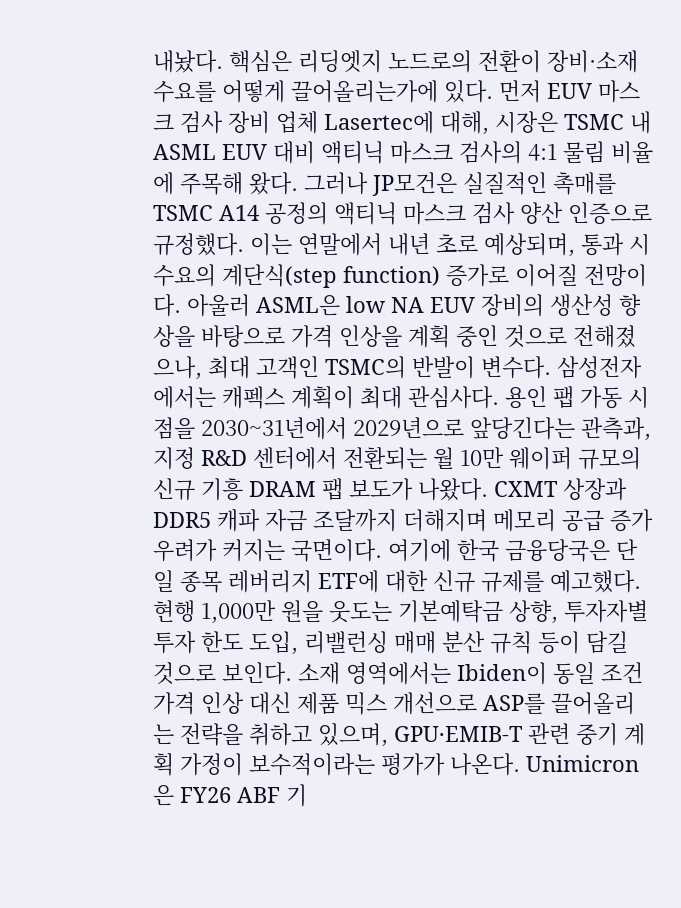내놨다. 핵심은 리딩엣지 노드로의 전환이 장비·소재 수요를 어떻게 끌어올리는가에 있다. 먼저 EUV 마스크 검사 장비 업체 Lasertec에 대해, 시장은 TSMC 내 ASML EUV 대비 액티닉 마스크 검사의 4:1 물림 비율에 주목해 왔다. 그러나 JP모건은 실질적인 촉매를 TSMC A14 공정의 액티닉 마스크 검사 양산 인증으로 규정했다. 이는 연말에서 내년 초로 예상되며, 통과 시 수요의 계단식(step function) 증가로 이어질 전망이다. 아울러 ASML은 low NA EUV 장비의 생산성 향상을 바탕으로 가격 인상을 계획 중인 것으로 전해졌으나, 최대 고객인 TSMC의 반발이 변수다. 삼성전자에서는 캐펙스 계획이 최대 관심사다. 용인 팹 가동 시점을 2030~31년에서 2029년으로 앞당긴다는 관측과, 지정 R&D 센터에서 전환되는 월 10만 웨이퍼 규모의 신규 기흥 DRAM 팹 보도가 나왔다. CXMT 상장과 DDR5 캐파 자금 조달까지 더해지며 메모리 공급 증가 우려가 커지는 국면이다. 여기에 한국 금융당국은 단일 종목 레버리지 ETF에 대한 신규 규제를 예고했다. 현행 1,000만 원을 웃도는 기본예탁금 상향, 투자자별 투자 한도 도입, 리밸런싱 매매 분산 규칙 등이 담길 것으로 보인다. 소재 영역에서는 Ibiden이 동일 조건 가격 인상 대신 제품 믹스 개선으로 ASP를 끌어올리는 전략을 취하고 있으며, GPU·EMIB-T 관련 중기 계획 가정이 보수적이라는 평가가 나온다. Unimicron은 FY26 ABF 기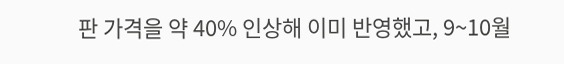판 가격을 약 40% 인상해 이미 반영했고, 9~10월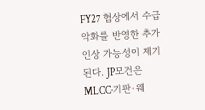FY27 협상에서 수급 악화를 반영한 추가 인상 가능성이 제기된다. JP모건은 MLCC·기판·웨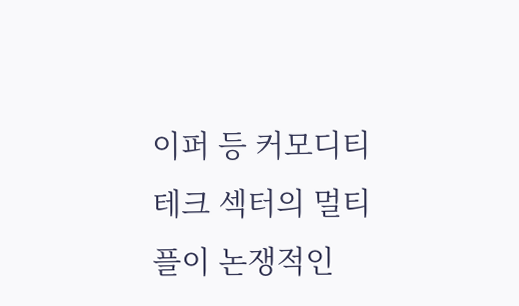이퍼 등 커모디티 테크 섹터의 멀티플이 논쟁적인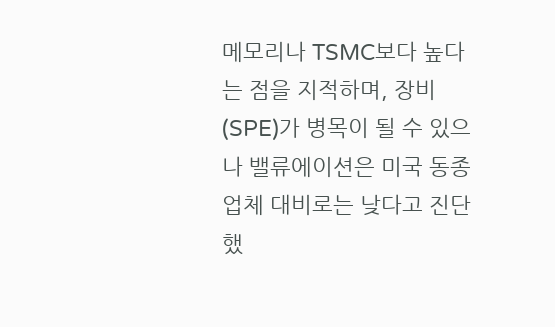메모리나 TSMC보다 높다는 점을 지적하며, 장비(SPE)가 병목이 될 수 있으나 밸류에이션은 미국 동종업체 대비로는 낮다고 진단했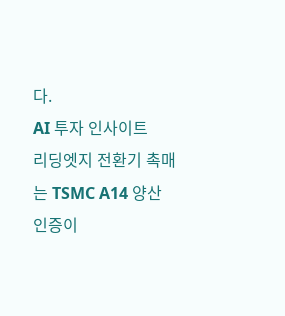다.
AI 투자 인사이트
리딩엣지 전환기 촉매는 TSMC A14 양산 인증이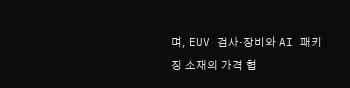며, EUV 검사·장비와 AI 패키징 소재의 가격 협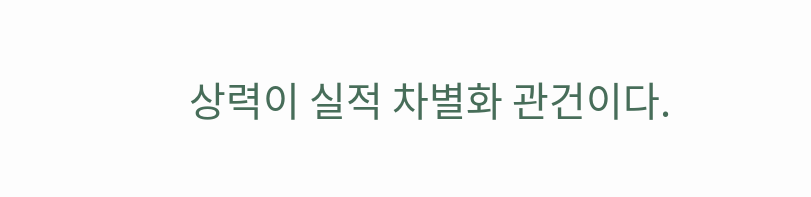상력이 실적 차별화 관건이다.